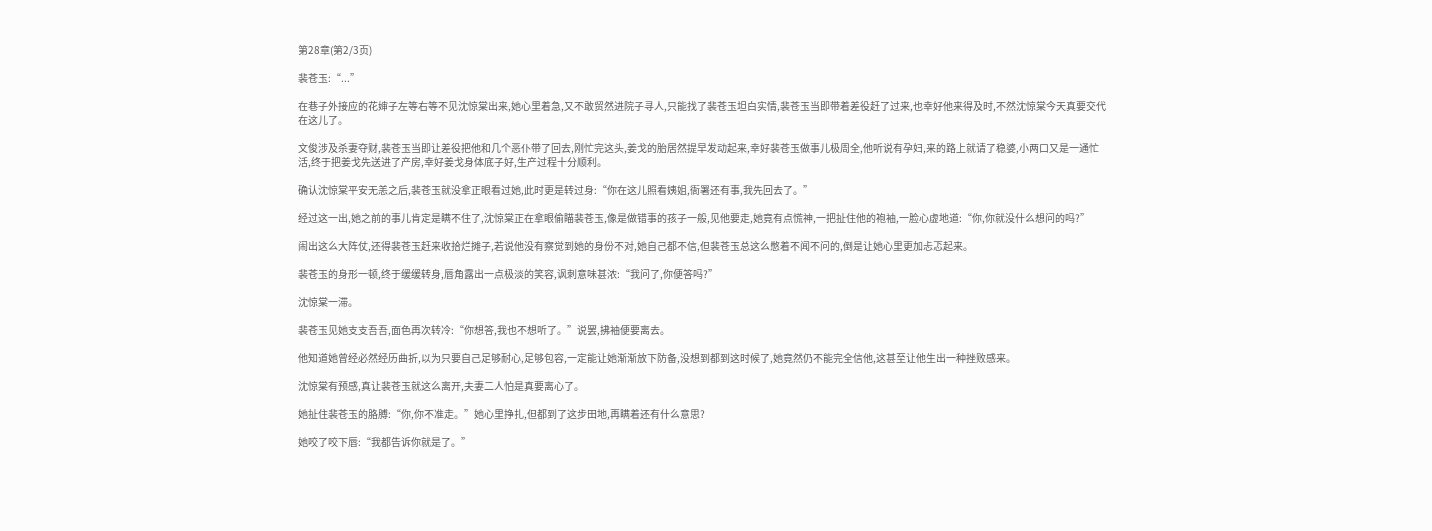第28章(第2/3页)

裴苍玉:“...”

在巷子外接应的花婶子左等右等不见沈惊棠出来,她心里着急,又不敢贸然进院子寻人,只能找了裴苍玉坦白实情,裴苍玉当即带着差役赶了过来,也幸好他来得及时,不然沈惊棠今天真要交代在这儿了。

文俊涉及杀妻夺财,裴苍玉当即让差役把他和几个恶仆带了回去,刚忙完这头,姜戈的胎居然提早发动起来,幸好裴苍玉做事儿极周全,他听说有孕妇,来的路上就请了稳婆,小两口又是一通忙活,终于把姜戈先送进了产房,幸好姜戈身体底子好,生产过程十分顺利。

确认沈惊棠平安无恙之后,裴苍玉就没拿正眼看过她,此时更是转过身:“你在这儿照看姨姐,衙署还有事,我先回去了。”

经过这一出,她之前的事儿肯定是瞒不住了,沈惊棠正在拿眼偷瞄裴苍玉,像是做错事的孩子一般,见他要走,她竟有点慌神,一把扯住他的袍袖,一脸心虚地道:“你,你就没什么想问的吗?”

闹出这么大阵仗,还得裴苍玉赶来收拾烂摊子,若说他没有察觉到她的身份不对,她自己都不信,但裴苍玉总这么憋着不闻不问的,倒是让她心里更加忐忑起来。

裴苍玉的身形一顿,终于缓缓转身,唇角露出一点极淡的笑容,讽刺意味甚浓:“我问了,你便答吗?”

沈惊棠一滞。

裴苍玉见她支支吾吾,面色再次转冷:“你想答,我也不想听了。”说罢,拂袖便要离去。

他知道她曾经必然经历曲折,以为只要自己足够耐心,足够包容,一定能让她渐渐放下防备,没想到都到这时候了,她竟然仍不能完全信他,这甚至让他生出一种挫败感来。

沈惊棠有预感,真让裴苍玉就这么离开,夫妻二人怕是真要离心了。

她扯住裴苍玉的胳膊:“你,你不准走。”她心里挣扎,但都到了这步田地,再瞒着还有什么意思?

她咬了咬下唇:“我都告诉你就是了。”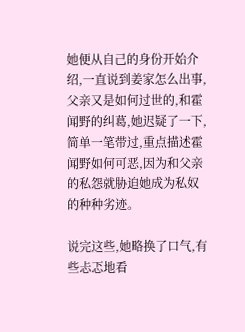她便从自己的身份开始介绍,一直说到姜家怎么出事,父亲又是如何过世的,和霍闻野的纠葛,她迟疑了一下,简单一笔带过,重点描述霍闻野如何可恶,因为和父亲的私怨就胁迫她成为私奴的种种劣迹。

说完这些,她略换了口气,有些忐忑地看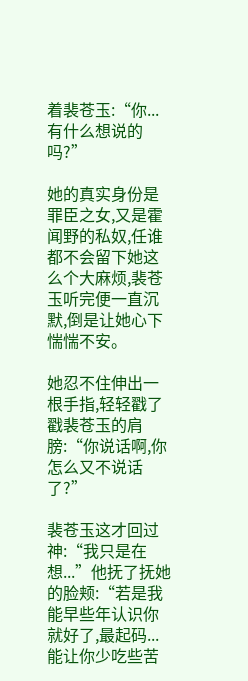着裴苍玉:“你...有什么想说的吗?”

她的真实身份是罪臣之女,又是霍闻野的私奴,任谁都不会留下她这么个大麻烦,裴苍玉听完便一直沉默,倒是让她心下惴惴不安。

她忍不住伸出一根手指,轻轻戳了戳裴苍玉的肩膀:“你说话啊,你怎么又不说话了?”

裴苍玉这才回过神:“我只是在想...”他抚了抚她的脸颊:“若是我能早些年认识你就好了,最起码...能让你少吃些苦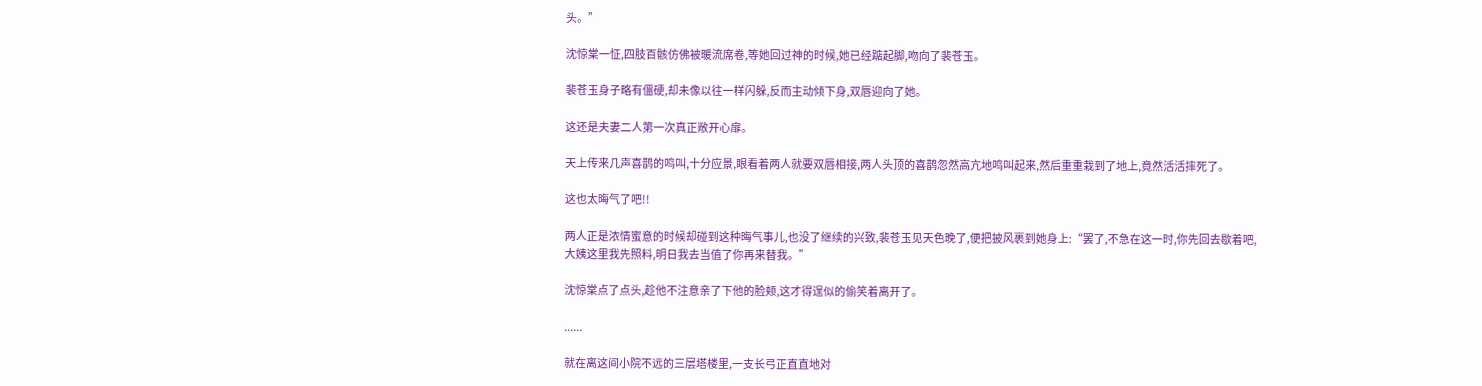头。”

沈惊棠一怔,四肢百骸仿佛被暖流席卷,等她回过神的时候,她已经踮起脚,吻向了裴苍玉。

裴苍玉身子略有僵硬,却未像以往一样闪躲,反而主动倾下身,双唇迎向了她。

这还是夫妻二人第一次真正敞开心扉。

天上传来几声喜鹊的鸣叫,十分应景,眼看着两人就要双唇相接,两人头顶的喜鹊忽然高亢地鸣叫起来,然后重重栽到了地上,竟然活活摔死了。

这也太晦气了吧!!

两人正是浓情蜜意的时候却碰到这种晦气事儿,也没了继续的兴致,裴苍玉见天色晚了,便把披风裹到她身上:“罢了,不急在这一时,你先回去歇着吧,大姨这里我先照料,明日我去当值了你再来替我。”

沈惊棠点了点头,趁他不注意亲了下他的脸颊,这才得逞似的偷笑着离开了。

......

就在离这间小院不远的三层塔楼里,一支长弓正直直地对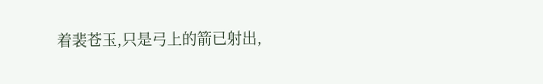着裴苍玉,只是弓上的箭已射出,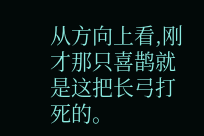从方向上看,刚才那只喜鹊就是这把长弓打死的。